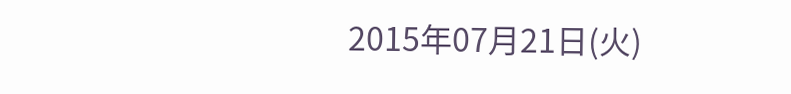2015年07月21日(火)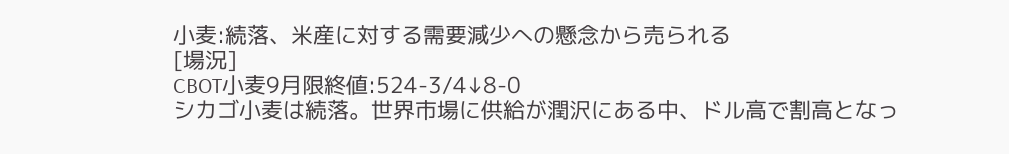小麦:続落、米産に対する需要減少への懸念から売られる
[場況]
CBOT小麦9月限終値:524-3/4↓8-0
シカゴ小麦は続落。世界市場に供給が潤沢にある中、ドル高で割高となっ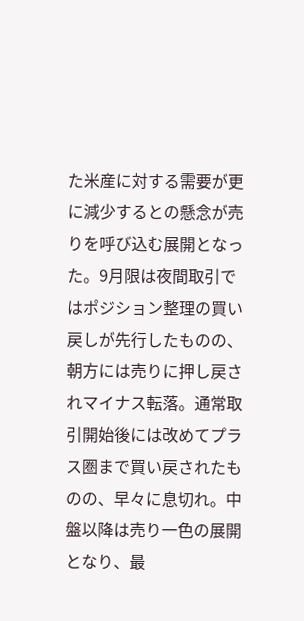た米産に対する需要が更に減少するとの懸念が売りを呼び込む展開となった。9月限は夜間取引ではポジション整理の買い戻しが先行したものの、朝方には売りに押し戻されマイナス転落。通常取引開始後には改めてプラス圏まで買い戻されたものの、早々に息切れ。中盤以降は売り一色の展開となり、最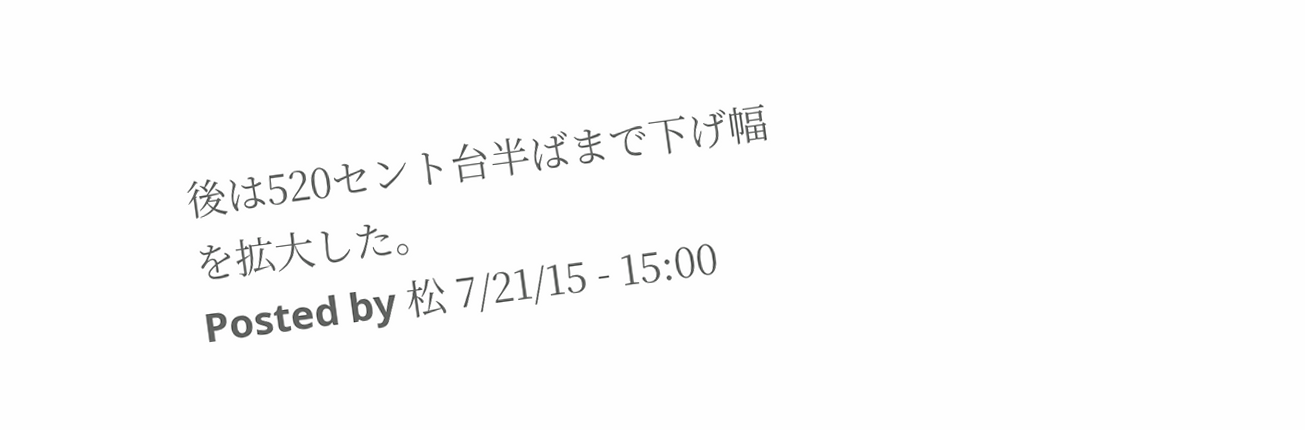後は520セント台半ばまで下げ幅を拡大した。
Posted by 松 7/21/15 - 15:00